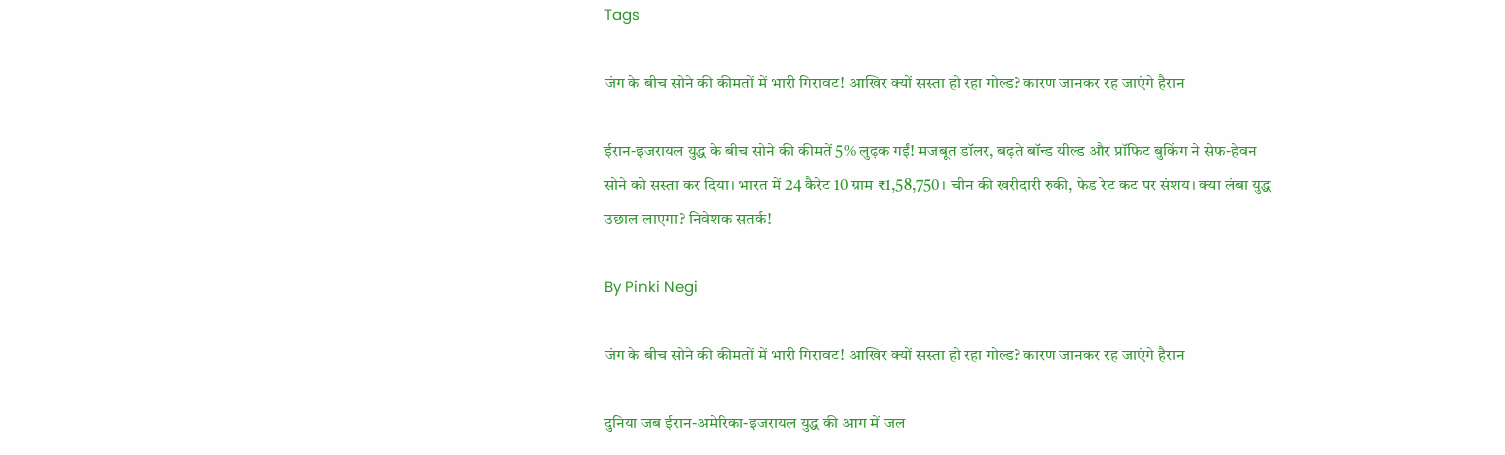Tags

जंग के बीच सोने की कीमतों में भारी गिरावट! आखिर क्यों सस्ता हो रहा गोल्ड? कारण जानकर रह जाएंगे हैरान

ईरान-इजरायल युद्ध के बीच सोने की कीमतें 5% लुढ़क गईं! मजबूत डॉलर, बढ़ते बॉन्ड यील्ड और प्रॉफिट बुकिंग ने सेफ-हेवन सोने को सस्ता कर दिया। भारत में 24 कैरेट 10 ग्राम ₹1,58,750। चीन की खरीदारी रुकी, फेड रेट कट पर संशय। क्या लंबा युद्ध उछाल लाएगा? निवेशक सतर्क!

By Pinki Negi

जंग के बीच सोने की कीमतों में भारी गिरावट! आखिर क्यों सस्ता हो रहा गोल्ड? कारण जानकर रह जाएंगे हैरान

दुनिया जब ईरान-अमेरिका-इजरायल युद्ध की आग में जल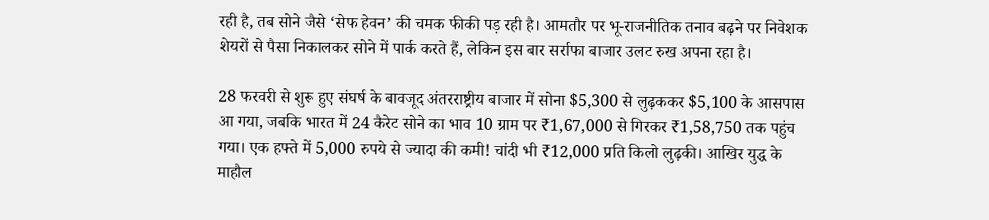रही है, तब सोने जैसे ‘सेफ हेवन’ की चमक फीकी पड़ रही है। आमतौर पर भू-राजनीतिक तनाव बढ़ने पर निवेशक शेयरों से पैसा निकालकर सोने में पार्क करते हैं, लेकिन इस बार सर्राफा बाजार उलट रुख अपना रहा है।

28 फरवरी से शुरू हुए संघर्ष के बावजूद अंतरराष्ट्रीय बाजार में सोना $5,300 से लुढ़ककर $5,100 के आसपास आ गया, जबकि भारत में 24 कैरेट सोने का भाव 10 ग्राम पर ₹1,67,000 से गिरकर ₹1,58,750 तक पहुंच गया। एक हफ्ते में 5,000 रुपये से ज्यादा की कमी! चांदी भी ₹12,000 प्रति किलो लुढ़की। आखिर युद्ध के माहौल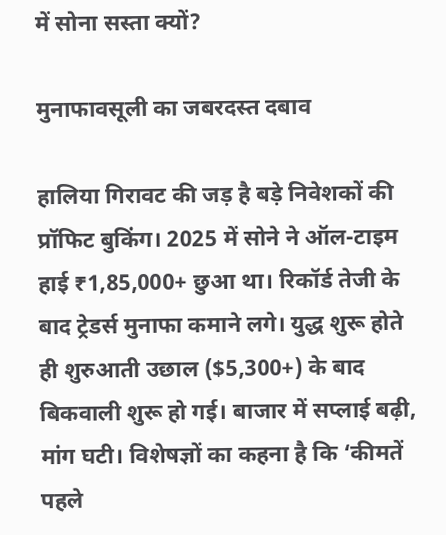में सोना सस्ता क्यों?

मुनाफावसूली का जबरदस्त दबाव

हालिया गिरावट की जड़ है बड़े निवेशकों की प्रॉफिट बुकिंग। 2025 में सोने ने ऑल-टाइम हाई ₹1,85,000+ छुआ था। रिकॉर्ड तेजी के बाद ट्रेडर्स मुनाफा कमाने लगे। युद्ध शुरू होते ही शुरुआती उछाल ($5,300+) के बाद बिकवाली शुरू हो गई। बाजार में सप्लाई बढ़ी, मांग घटी। विशेषज्ञों का कहना है कि ‘कीमतें पहले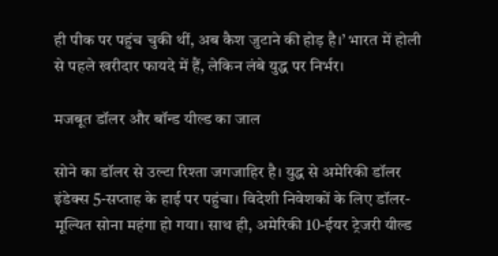ही पीक पर पहुंच चुकी थीं, अब कैश जुटाने की होड़ है।’ भारत में होली से पहले खरीदार फायदे में हैं, लेकिन लंबे युद्ध पर निर्भर।

मजबूत डॉलर और बॉन्ड यील्ड का जाल

सोने का डॉलर से उल्टा रिश्ता जगजाहिर है। युद्ध से अमेरिकी डॉलर इंडेक्स 5-सप्ताह के हाई पर पहुंचा। विदेशी निवेशकों के लिए डॉलर-मूल्यित सोना महंगा हो गया। साथ ही, अमेरिकी 10-ईयर ट्रेजरी यील्ड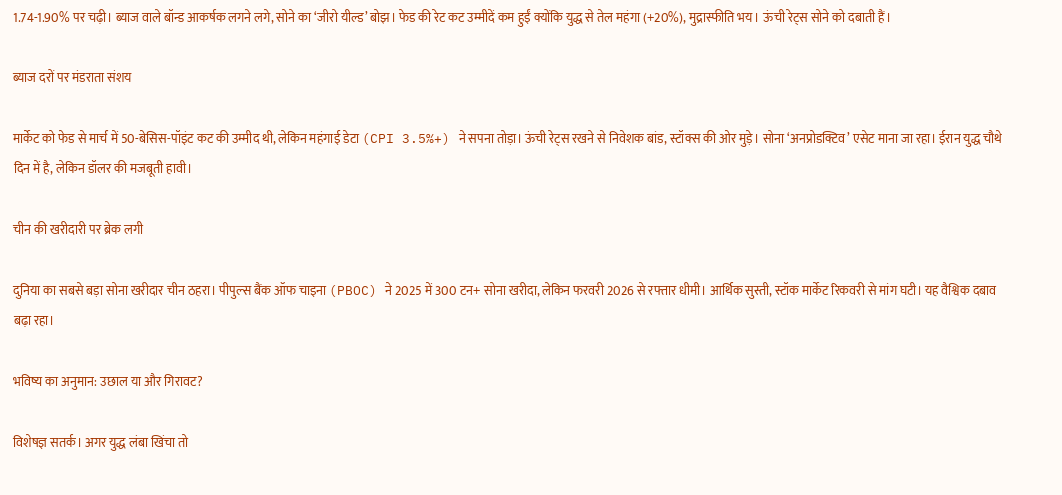1.74-1.90% पर चढ़ी। ब्याज वाले बॉन्ड आकर्षक लगने लगे, सोने का ‘जीरो यील्ड’ बोझ। फेड की रेट कट उम्मीदें कम हुईं क्योंकि युद्ध से तेल महंगा (+20%), मुद्रास्फीति भय। ऊंची रेट्स सोने को दबाती हैं।

ब्याज दरों पर मंडराता संशय

मार्केट को फेड से मार्च में 50-बेसिस-पॉइंट कट की उम्मीद थी, लेकिन महंगाई डेटा (CPI 3.5%+) ने सपना तोड़ा। ऊंची रेट्स रखने से निवेशक बांड, स्टॉक्स की ओर मुड़े। सोना ‘अनप्रोडक्टिव’ एसेट माना जा रहा। ईरान युद्ध चौथे दिन में है, लेकिन डॉलर की मजबूती हावी।

चीन की खरीदारी पर ब्रेक लगी

दुनिया का सबसे बड़ा सोना खरीदार चीन ठहरा। पीपुल्स बैंक ऑफ चाइना (PBOC) ने 2025 में 300 टन+ सोना खरीदा, लेकिन फरवरी 2026 से रफ्तार धीमी। आर्थिक सुस्ती, स्टॉक मार्केट रिकवरी से मांग घटी। यह वैश्विक दबाव बढ़ा रहा।

भविष्य का अनुमान: उछाल या और गिरावट?

विशेषज्ञ सतर्क। अगर युद्ध लंबा खिंचा तो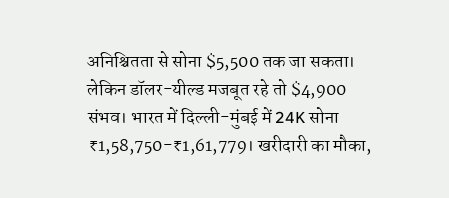अनिश्चितता से सोना $5,500 तक जा सकता। लेकिन डॉलर-यील्ड मजबूत रहे तो $4,900 संभव। भारत में दिल्ली-मुंबई में 24K सोना ₹1,58,750-₹1,61,779। खरीदारी का मौका,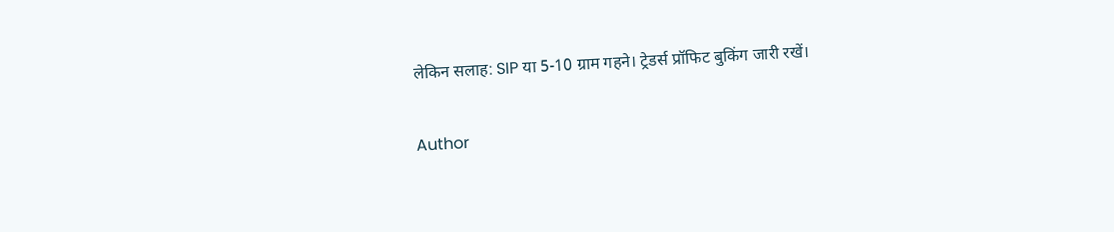लेकिन सलाह: SIP या 5-10 ग्राम गहने। ट्रेडर्स प्रॉफिट बुकिंग जारी रखें।

Author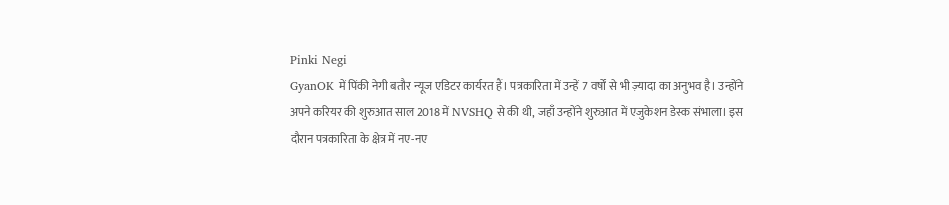Pinki Negi
GyanOK में पिंकी नेगी बतौर न्यूज एडिटर कार्यरत हैं। पत्रकारिता में उन्हें 7 वर्षों से भी ज़्यादा का अनुभव है। उन्होंने अपने करियर की शुरुआत साल 2018 में NVSHQ से की थी, जहाँ उन्होंने शुरुआत में एजुकेशन डेस्क संभाला। इस दौरान पत्रकारिता के क्षेत्र में नए-नए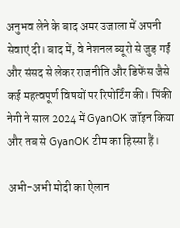अनुभव लेने के बाद अमर उजाला में अपनी सेवाएं दी। बाद में, वे नेशनल ब्यूरो से जुड़ गईं और संसद से लेकर राजनीति और डिफेंस जैसे कई महत्वपूर्ण विषयों पर रिपोर्टिंग की। पिंकी नेगी ने साल 2024 में GyanOK जॉइन किया और तब से GyanOK टीम का हिस्सा हैं।

अभी-अभी मोदी का ऐलान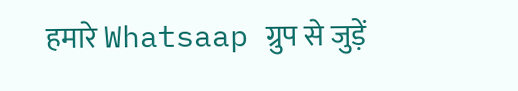हमारे Whatsaap ग्रुप से जुड़ें